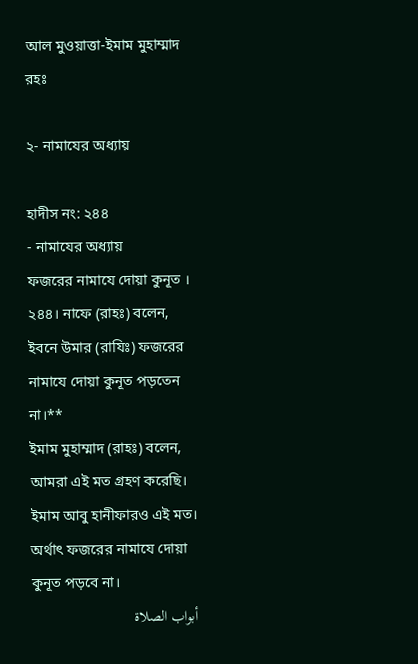আল মুওয়াত্তা-ইমাম মুহাম্মাদ রহঃ

২- নামাযের অধ্যায়

হাদীস নং: ২৪৪
- নামাযের অধ্যায়
ফজরের নামাযে দোয়া কুনূত ।
২৪৪। নাফে (রাহঃ) বলেন, ইবনে উমার (রাযিঃ) ফজরের নামাযে দোয়া কুনূত পড়তেন না।**
ইমাম মুহাম্মাদ (রাহঃ) বলেন, আমরা এই মত গ্রহণ করেছি। ইমাম আবু হানীফারও এই মত। অর্থাৎ ফজরের নামাযে দোয়া কুনূত পড়বে না।
أبواب الصلاة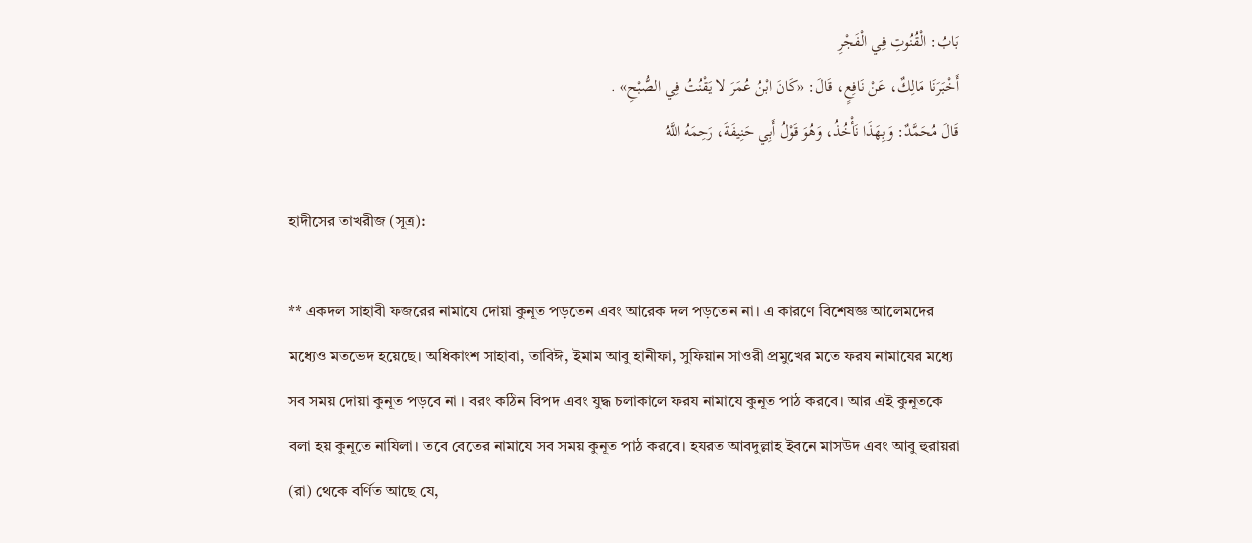بَابُ: الْقُنُوتِ فِي الْفَجْرِ
أَخْبَرَنَا مَالِكٌ، عَنْ نَافِعٍ، قَالَ: «كَانَ ابْنُ عُمَرَ لا يَقْنُتُ فِي الصُّبْحِ» .
قَالَ مُحَمَّدٌ: وَبِهَذَا نَأْخُذُ، وَهُوَ قَوْلُ أَبِي حَنِيفَةَ، رَحِمَهُ اللَّهُ

হাদীসের তাখরীজ (সূত্র):

** একদল সাহাবী ফজরের নামাযে দোয়া কুনূত পড়তেন এবং আরেক দল পড়তেন না। এ কারণে বিশেষজ্ঞ আলেমদের মধ্যেও মতভেদ হয়েছে। অধিকাংশ সাহাবা, তাবিঈ, ইমাম আবু হানীফা, সুফিয়ান সাওরী প্রমুখের মতে ফরয নামাযের মধ্যে সব সময় দোয়া কুনূত পড়বে না । বরং কঠিন বিপদ এবং যুদ্ধ চলাকালে ফরয নামাযে কুনূত পাঠ করবে। আর এই কুনূতকে বলা হয় কুনূতে নাযিলা। তবে বেতের নামাযে সব সময় কুনূত পাঠ করবে। হযরত আবদুল্লাহ ইবনে মাসউদ এবং আবু হুরায়রা (রা) থেকে বর্ণিত আছে যে,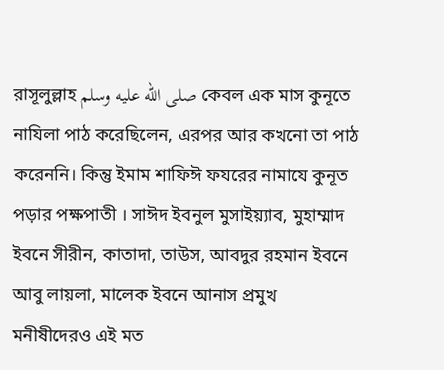রাসূলুল্লাহ صلى الله عليه وسلم কেবল এক মাস কুনূতে নাযিলা পাঠ করেছিলেন, এরপর আর কখনো তা পাঠ করেননি। কিন্তু ইমাম শাফিঈ ফযরের নামাযে কুনূত পড়ার পক্ষপাতী । সাঈদ ইবনুল মুসাইয়্যাব, মুহাম্মাদ ইবনে সীরীন, কাতাদা, তাউস, আবদুর রহমান ইবনে আবু লায়লা, মালেক ইবনে আনাস প্রমুখ মনীষীদেরও এই মত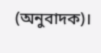(অনুবাদক)।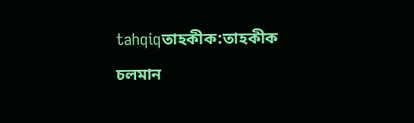tahqiqতাহকীক:তাহকীক চলমান